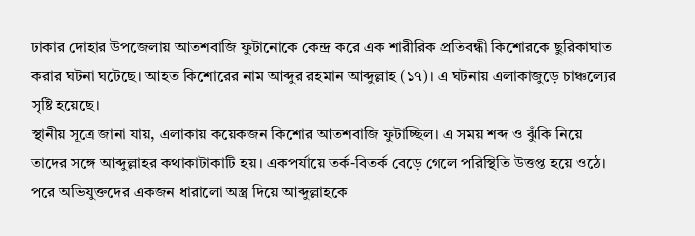ঢাকার দোহার উপজেলায় আতশবাজি ফুটানোকে কেন্দ্র করে এক শারীরিক প্রতিবন্ধী কিশোরকে ছুরিকাঘাত করার ঘটনা ঘটেছে। আহত কিশোরের নাম আব্দুর রহমান আব্দুল্লাহ (১৭)। এ ঘটনায় এলাকাজুড়ে চাঞ্চল্যের সৃষ্টি হয়েছে।
স্থানীয় সূত্রে জানা যায়, এলাকায় কয়েকজন কিশোর আতশবাজি ফুটাচ্ছিল। এ সময় শব্দ ও ঝুঁকি নিয়ে তাদের সঙ্গে আব্দুল্লাহর কথাকাটাকাটি হয়। একপর্যায়ে তর্ক-বিতর্ক বেড়ে গেলে পরিস্থিতি উত্তপ্ত হয়ে ওঠে। পরে অভিযুক্তদের একজন ধারালো অস্ত্র দিয়ে আব্দুল্লাহকে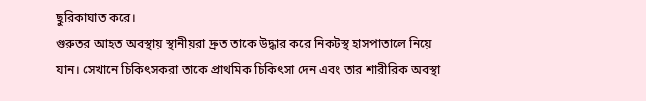ছুরিকাঘাত করে।
গুরুতর আহত অবস্থায় স্থানীয়রা দ্রুত তাকে উদ্ধার করে নিকটস্থ হাসপাতালে নিয়ে যান। সেখানে চিকিৎসকরা তাকে প্রাথমিক চিকিৎসা দেন এবং তার শারীরিক অবস্থা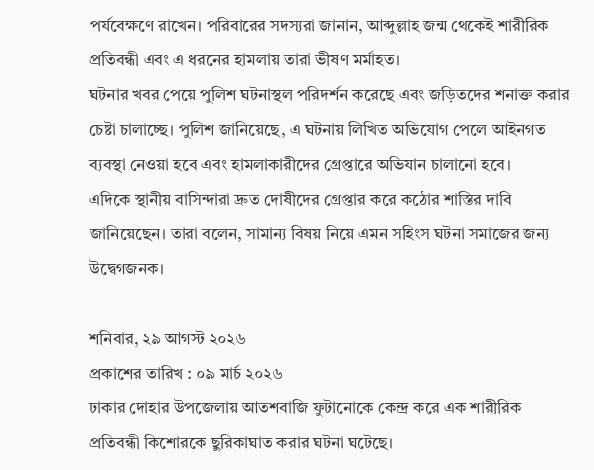পর্যবেক্ষণে রাখেন। পরিবারের সদস্যরা জানান, আব্দুল্লাহ জন্ম থেকেই শারীরিক প্রতিবন্ধী এবং এ ধরনের হামলায় তারা ভীষণ মর্মাহত।
ঘটনার খবর পেয়ে পুলিশ ঘটনাস্থল পরিদর্শন করেছে এবং জড়িতদের শনাক্ত করার চেষ্টা চালাচ্ছে। পুলিশ জানিয়েছে, এ ঘটনায় লিখিত অভিযোগ পেলে আইনগত ব্যবস্থা নেওয়া হবে এবং হামলাকারীদের গ্রেপ্তারে অভিযান চালানো হবে।
এদিকে স্থানীয় বাসিন্দারা দ্রুত দোষীদের গ্রেপ্তার করে কঠোর শাস্তির দাবি জানিয়েছেন। তারা বলেন, সামান্য বিষয় নিয়ে এমন সহিংস ঘটনা সমাজের জন্য উদ্বেগজনক।

শনিবার, ২৯ আগস্ট ২০২৬
প্রকাশের তারিখ : ০৯ মার্চ ২০২৬
ঢাকার দোহার উপজেলায় আতশবাজি ফুটানোকে কেন্দ্র করে এক শারীরিক প্রতিবন্ধী কিশোরকে ছুরিকাঘাত করার ঘটনা ঘটেছে।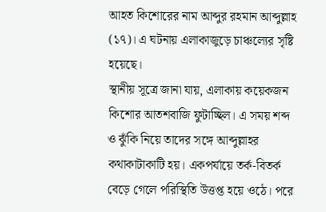আহত কিশোরের নাম আব্দুর রহমান আব্দুল্লাহ (১৭)। এ ঘটনায় এলাকাজুড়ে চাঞ্চল্যের সৃষ্টি হয়েছে।
স্থানীয় সূত্রে জানা যায়, এলাকায় কয়েকজন কিশোর আতশবাজি ফুটাচ্ছিল। এ সময় শব্দ ও ঝুঁকি নিয়ে তাদের সঙ্গে আব্দুল্লাহর কথাকাটাকাটি হয়। একপর্যায়ে তর্ক-বিতর্ক বেড়ে গেলে পরিস্থিতি উত্তপ্ত হয়ে ওঠে। পরে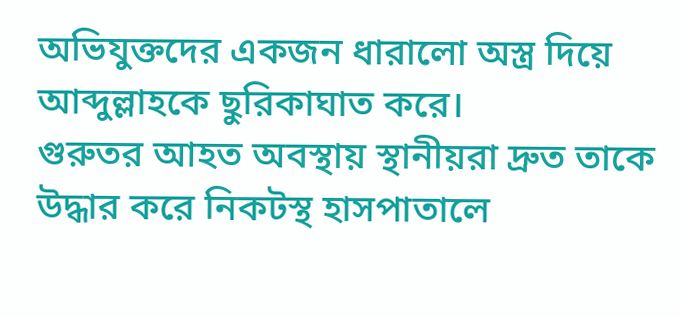অভিযুক্তদের একজন ধারালো অস্ত্র দিয়ে আব্দুল্লাহকে ছুরিকাঘাত করে।
গুরুতর আহত অবস্থায় স্থানীয়রা দ্রুত তাকে উদ্ধার করে নিকটস্থ হাসপাতালে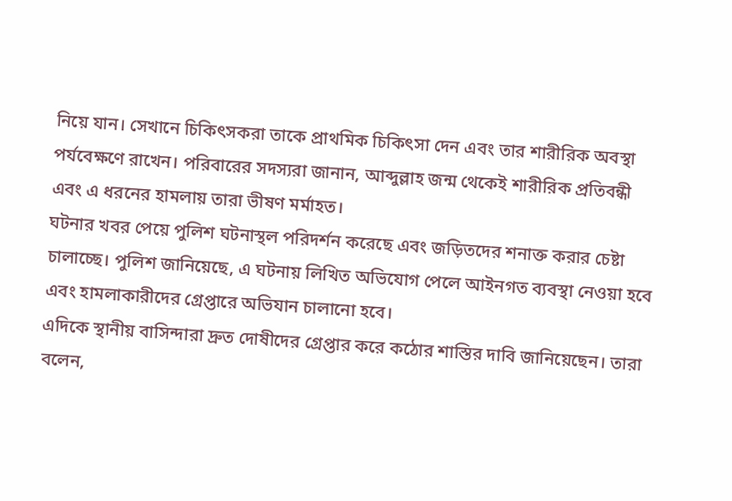নিয়ে যান। সেখানে চিকিৎসকরা তাকে প্রাথমিক চিকিৎসা দেন এবং তার শারীরিক অবস্থা পর্যবেক্ষণে রাখেন। পরিবারের সদস্যরা জানান, আব্দুল্লাহ জন্ম থেকেই শারীরিক প্রতিবন্ধী এবং এ ধরনের হামলায় তারা ভীষণ মর্মাহত।
ঘটনার খবর পেয়ে পুলিশ ঘটনাস্থল পরিদর্শন করেছে এবং জড়িতদের শনাক্ত করার চেষ্টা চালাচ্ছে। পুলিশ জানিয়েছে, এ ঘটনায় লিখিত অভিযোগ পেলে আইনগত ব্যবস্থা নেওয়া হবে এবং হামলাকারীদের গ্রেপ্তারে অভিযান চালানো হবে।
এদিকে স্থানীয় বাসিন্দারা দ্রুত দোষীদের গ্রেপ্তার করে কঠোর শাস্তির দাবি জানিয়েছেন। তারা বলেন,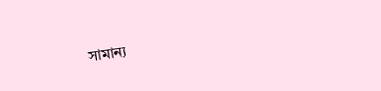সামান্য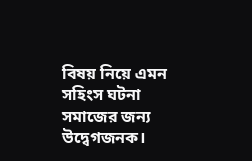বিষয় নিয়ে এমন সহিংস ঘটনা সমাজের জন্য উদ্বেগজনক।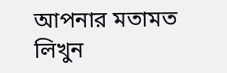আপনার মতামত লিখুন